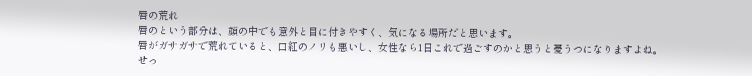唇の荒れ
唇のという部分は、顔の中でも意外と目に付きやすく、気になる場所だと思います。
唇がガサガサで荒れていると、口紅のノリも悪いし、女性なら1日これで過ごすのかと思うと憂うつになりますよね。
せっ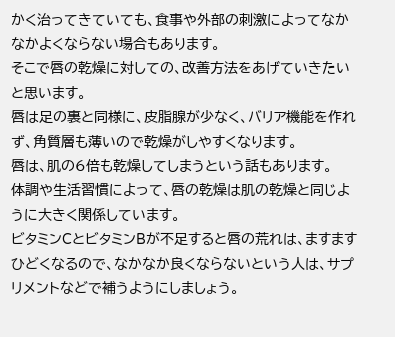かく治ってきていても、食事や外部の刺激によってなかなかよくならない場合もあります。
そこで唇の乾燥に対しての、改善方法をあげていきたいと思います。
唇は足の裏と同様に、皮脂腺が少なく、バリア機能を作れず、角質層も薄いので乾燥がしやすくなります。
唇は、肌の6倍も乾燥してしまうという話もあります。
体調や生活習慣によって、唇の乾燥は肌の乾燥と同じように大きく関係しています。
ビタミンCとビタミンBが不足すると唇の荒れは、ますますひどくなるので、なかなか良くならないという人は、サプリメントなどで補うようにしましょう。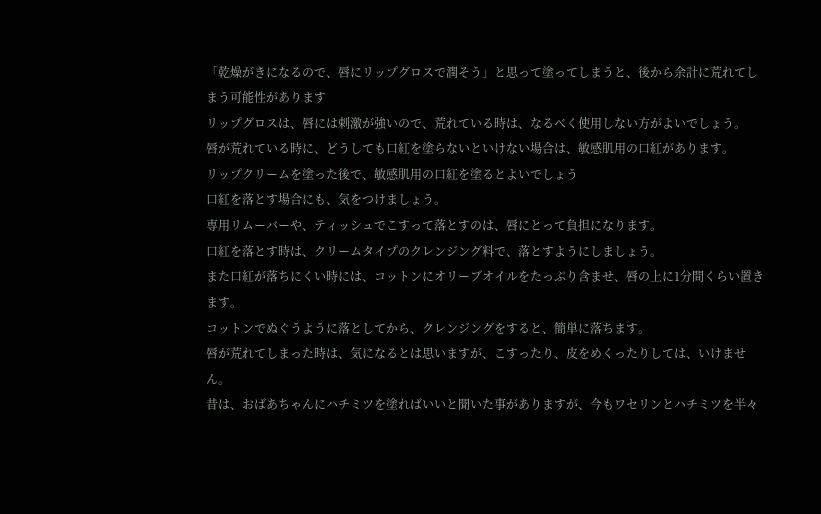「乾燥がきになるので、唇にリップグロスで潤そう」と思って塗ってしまうと、後から余計に荒れてしまう可能性があります
リップグロスは、唇には刺激が強いので、荒れている時は、なるべく使用しない方がよいでしょう。
唇が荒れている時に、どうしても口紅を塗らないといけない場合は、敏感肌用の口紅があります。
リップクリームを塗った後で、敏感肌用の口紅を塗るとよいでしょう
口紅を落とす場合にも、気をつけましょう。
専用リムーバーや、ティッシュでこすって落とすのは、唇にとって負担になります。
口紅を落とす時は、クリームタイプのクレンジング料で、落とすようにしましょう。
また口紅が落ちにくい時には、コットンにオリーブオイルをたっぷり含ませ、唇の上に1分間くらい置きます。
コットンでぬぐうように落としてから、クレンジングをすると、簡単に落ちます。
唇が荒れてしまった時は、気になるとは思いますが、こすったり、皮をめくったりしては、いけません。
昔は、おばあちゃんにハチミツを塗ればいいと聞いた事がありますが、今もワセリンとハチミツを半々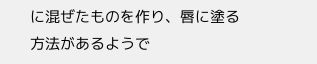に混ぜたものを作り、唇に塗る方法があるようで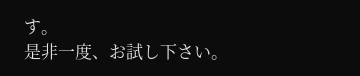す。
是非一度、お試し下さい。